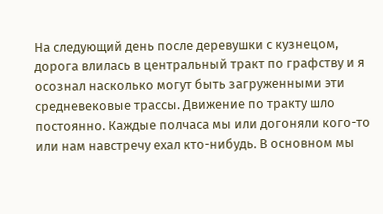На следующий день после деревушки с кузнецом, дорога влилась в центральный тракт по графству и я осознал насколько могут быть загруженными эти средневековые трассы. Движение по тракту шло постоянно. Каждые полчаса мы или догоняли кого-то или нам навстречу ехал кто-нибудь. В основном мы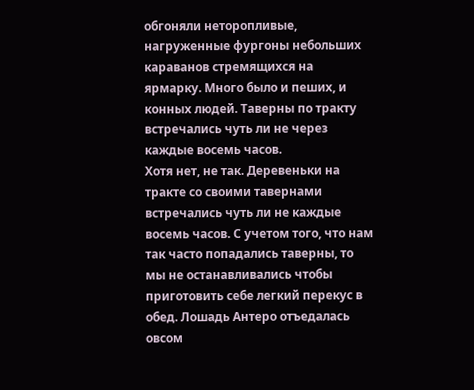обгоняли неторопливые, нагруженные фургоны небольших караванов стремящихся на ярмарку. Много было и пеших, и конных людей. Таверны по тракту встречались чуть ли не через каждые восемь часов.
Хотя нет, не так. Деревеньки на тракте со своими тавернами встречались чуть ли не каждые восемь часов. С учетом того, что нам так часто попадались таверны, то мы не останавливались чтобы приготовить себе легкий перекус в обед. Лошадь Антеро отъедалась овсом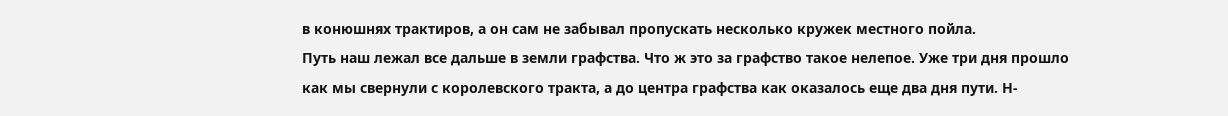в конюшнях трактиров, а он сам не забывал пропускать несколько кружек местного пойла.
Путь наш лежал все дальше в земли графства. Что ж это за графство такое нелепое. Уже три дня прошло как мы свернули с королевского тракта, а до центра графства как оказалось еще два дня пути. Н-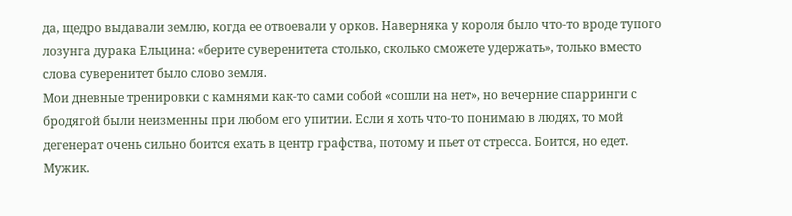да, щедро выдавали землю, когда ее отвоевали у орков. Наверняка у короля было что-то вроде тупого лозунга дурака Ельцина: «берите суверенитета столько, сколько сможете удержать», только вместо слова суверенитет было слово земля.
Мои дневные тренировки с камнями как-то сами собой «сошли на нет», но вечерние спарринги с бродягой были неизменны при любом его упитии. Если я хоть что-то понимаю в людях, то мой дегенерат очень сильно боится ехать в центр графства, потому и пьет от стресса. Боится, но едет. Мужик.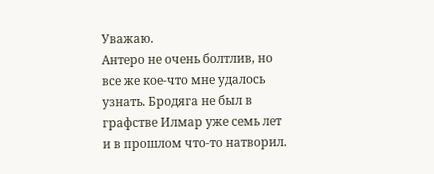Уважаю.
Антеро не очень болтлив, но все же кое-что мне удалось узнать. Бродяга не был в графстве Илмар уже семь лет и в прошлом что-то натворил.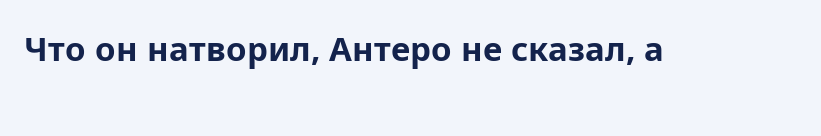Что он натворил, Антеро не сказал, а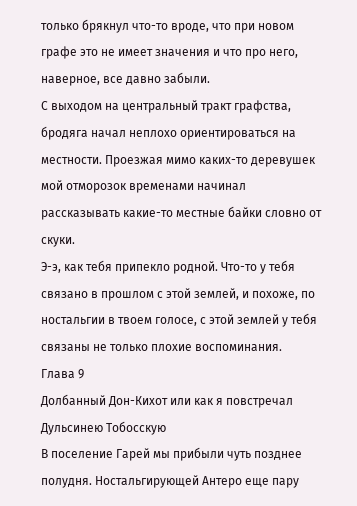только брякнул что-то вроде, что при новом графе это не имеет значения и что про него, наверное, все давно забыли.
С выходом на центральный тракт графства, бродяга начал неплохо ориентироваться на местности. Проезжая мимо каких-то деревушек мой отморозок временами начинал рассказывать какие-то местные байки словно от скуки.
Э-э, как тебя припекло родной. Что-то у тебя связано в прошлом с этой землей, и похоже, по ностальгии в твоем голосе, с этой землей у тебя связаны не только плохие воспоминания.
Глава 9
Долбанный Дон-Кихот или как я повстречал Дульсинею Тобосскую
В поселение Гарей мы прибыли чуть позднее полудня. Ностальгирующей Антеро еще пару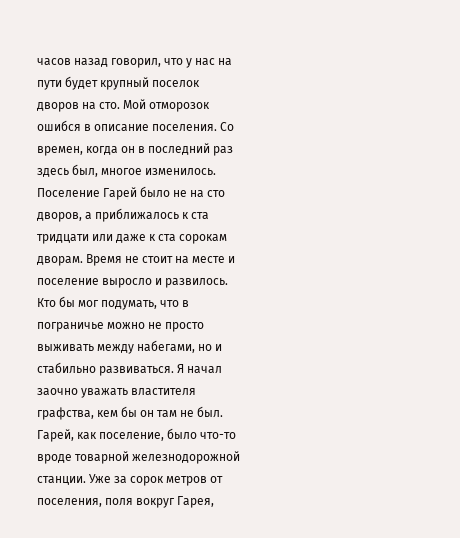часов назад говорил, что у нас на пути будет крупный поселок дворов на сто. Мой отморозок ошибся в описание поселения. Со времен, когда он в последний раз здесь был, многое изменилось. Поселение Гарей было не на сто дворов, а приближалось к ста тридцати или даже к ста сорокам дворам. Время не стоит на месте и поселение выросло и развилось. Кто бы мог подумать, что в пограничье можно не просто выживать между набегами, но и стабильно развиваться. Я начал заочно уважать властителя графства, кем бы он там не был.
Гарей, как поселение, было что-то вроде товарной железнодорожной станции. Уже за сорок метров от поселения, поля вокруг Гарея,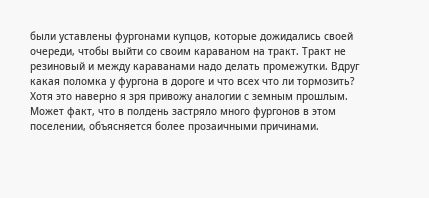были уставлены фургонами купцов, которые дожидались своей очереди, чтобы выйти со своим караваном на тракт. Тракт не резиновый и между караванами надо делать промежутки. Вдруг какая поломка у фургона в дороге и что всех что ли тормозить? Хотя это наверно я зря привожу аналогии с земным прошлым. Может факт, что в полдень застряло много фургонов в этом поселении, объясняется более прозаичными причинами.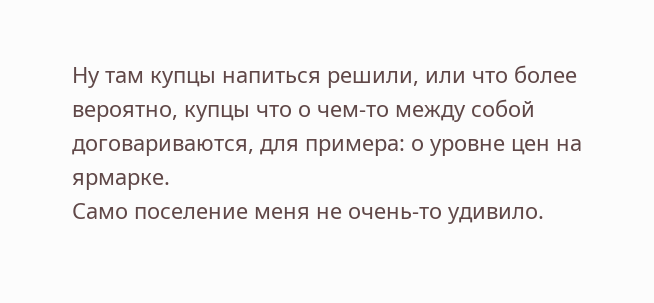Ну там купцы напиться решили, или что более вероятно, купцы что о чем-то между собой договариваются, для примера: о уровне цен на ярмарке.
Само поселение меня не очень-то удивило.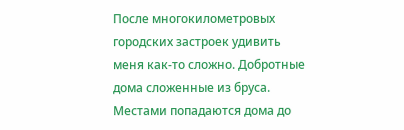После многокилометровых городских застроек удивить меня как-то сложно. Добротные дома сложенные из бруса. Местами попадаются дома до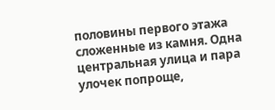половины первого этажа сложенные из камня. Одна центральная улица и пара улочек попроще,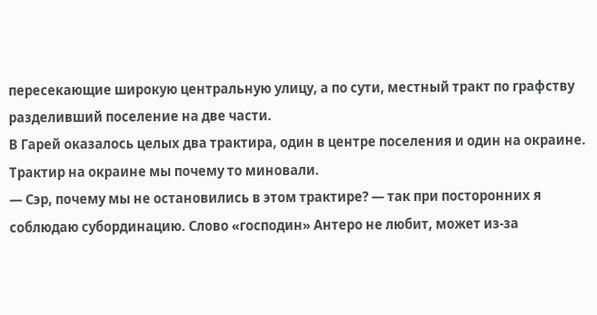пересекающие широкую центральную улицу, а по сути, местный тракт по графству разделивший поселение на две части.
В Гарей оказалось целых два трактира, один в центре поселения и один на окраине. Трактир на окраине мы почему то миновали.
— Сэр, почему мы не остановились в этом трактире? — так при посторонних я соблюдаю субординацию. Слово «господин» Антеро не любит, может из-за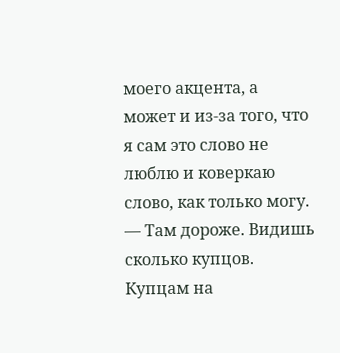моего акцента, а может и из-за того, что я сам это слово не люблю и коверкаю слово, как только могу.
— Там дороже. Видишь сколько купцов. Купцам на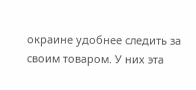окраине удобнее следить за своим товаром. У них эта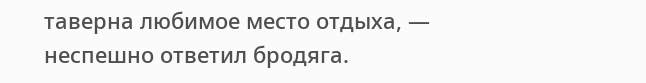таверна любимое место отдыха, — неспешно ответил бродяга.